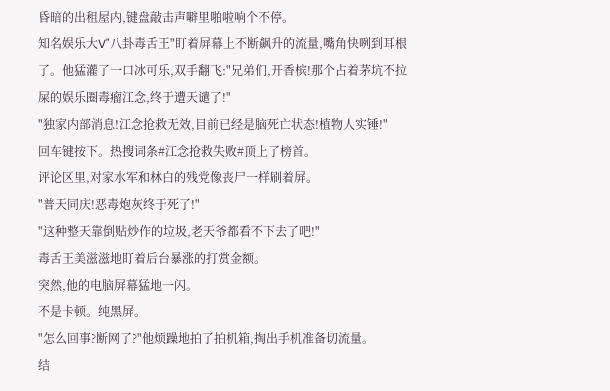昏暗的出租屋内,键盘敲击声噼里啪啦响个不停。
知名娱乐大V"八卦毒舌王"盯着屏幕上不断飙升的流量,嘴角快咧到耳根了。他猛灌了一口冰可乐,双手翻飞:"兄弟们,开香槟!那个占着茅坑不拉屎的娱乐圈毒瘤江念,终于遭天谴了!"
"独家内部消息!江念抢救无效,目前已经是脑死亡状态!植物人实锤!"
回车键按下。热搜词条#江念抢救失败#顶上了榜首。
评论区里,对家水军和林白的残党像丧尸一样刷着屏。
"普天同庆!恶毒炮灰终于死了!"
"这种整天靠倒贴炒作的垃圾,老天爷都看不下去了吧!"
毒舌王美滋滋地盯着后台暴涨的打赏金额。
突然,他的电脑屏幕猛地一闪。
不是卡顿。纯黑屏。
"怎么回事?断网了?"他烦躁地拍了拍机箱,掏出手机准备切流量。
结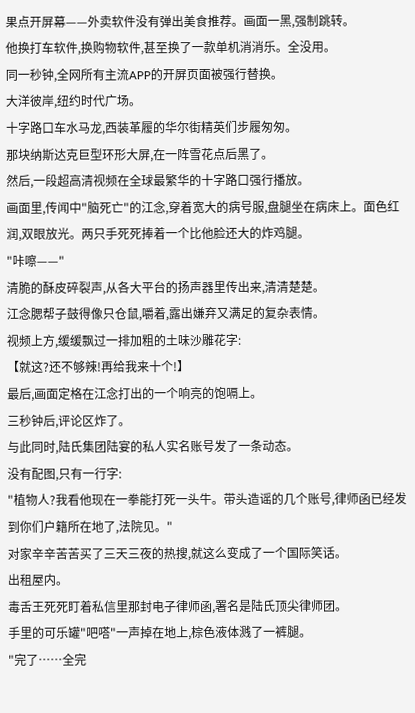果点开屏幕——外卖软件没有弹出美食推荐。画面一黑,强制跳转。
他换打车软件,换购物软件,甚至换了一款单机消消乐。全没用。
同一秒钟,全网所有主流APP的开屏页面被强行替换。
大洋彼岸,纽约时代广场。
十字路口车水马龙,西装革履的华尔街精英们步履匆匆。
那块纳斯达克巨型环形大屏,在一阵雪花点后黑了。
然后,一段超高清视频在全球最繁华的十字路口强行播放。
画面里,传闻中"脑死亡"的江念,穿着宽大的病号服,盘腿坐在病床上。面色红润,双眼放光。两只手死死捧着一个比他脸还大的炸鸡腿。
"咔嚓——"
清脆的酥皮碎裂声,从各大平台的扬声器里传出来,清清楚楚。
江念腮帮子鼓得像只仓鼠,嚼着,露出嫌弃又满足的复杂表情。
视频上方,缓缓飘过一排加粗的土味沙雕花字:
【就这?还不够辣!再给我来十个!】
最后,画面定格在江念打出的一个响亮的饱嗝上。
三秒钟后,评论区炸了。
与此同时,陆氏集团陆宴的私人实名账号发了一条动态。
没有配图,只有一行字:
"植物人?我看他现在一拳能打死一头牛。带头造谣的几个账号,律师函已经发到你们户籍所在地了,法院见。"
对家辛辛苦苦买了三天三夜的热搜,就这么变成了一个国际笑话。
出租屋内。
毒舌王死死盯着私信里那封电子律师函,署名是陆氏顶尖律师团。
手里的可乐罐"吧嗒"一声掉在地上,棕色液体溅了一裤腿。
"完了……全完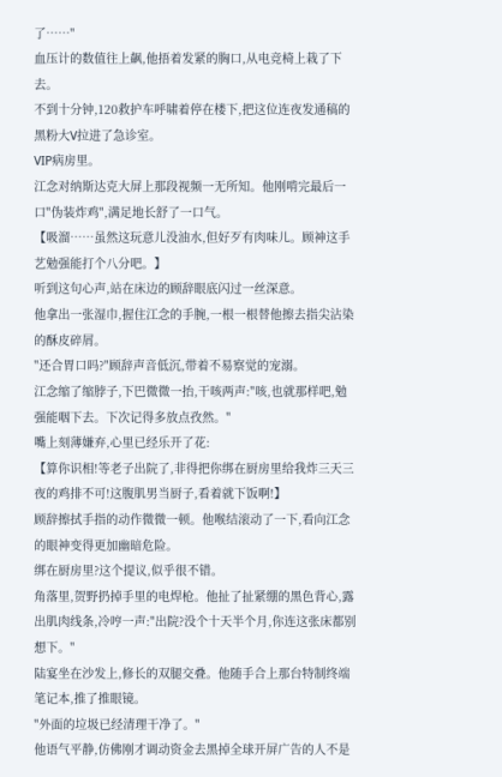了……"
血压计的数值往上飙,他捂着发紧的胸口,从电竞椅上栽了下去。
不到十分钟,120救护车呼啸着停在楼下,把这位连夜发通稿的黑粉大V拉进了急诊室。
VIP病房里。
江念对纳斯达克大屏上那段视频一无所知。他刚啃完最后一口"伪装炸鸡",满足地长舒了一口气。
【吸溜……虽然这玩意儿没油水,但好歹有肉味儿。顾神这手艺勉强能打个八分吧。】
听到这句心声,站在床边的顾辞眼底闪过一丝深意。
他拿出一张湿巾,握住江念的手腕,一根一根替他擦去指尖沾染的酥皮碎屑。
"还合胃口吗?"顾辞声音低沉,带着不易察觉的宠溺。
江念缩了缩脖子,下巴微微一抬,干咳两声:"咳,也就那样吧,勉强能咽下去。下次记得多放点孜然。"
嘴上刻薄嫌弃,心里已经乐开了花:
【算你识相!等老子出院了,非得把你绑在厨房里给我炸三天三夜的鸡排不可!这腹肌男当厨子,看着就下饭啊!】
顾辞擦拭手指的动作微微一顿。他喉结滚动了一下,看向江念的眼神变得更加幽暗危险。
绑在厨房里?这个提议,似乎很不错。
角落里,贺野扔掉手里的电焊枪。他扯了扯紧绷的黑色背心,露出肌肉线条,冷哼一声:"出院?没个十天半个月,你连这张床都别想下。"
陆宴坐在沙发上,修长的双腿交叠。他随手合上那台特制终端笔记本,推了推眼镜。
"外面的垃圾已经清理干净了。"
他语气平静,仿佛刚才调动资金去黑掉全球开屏广告的人不是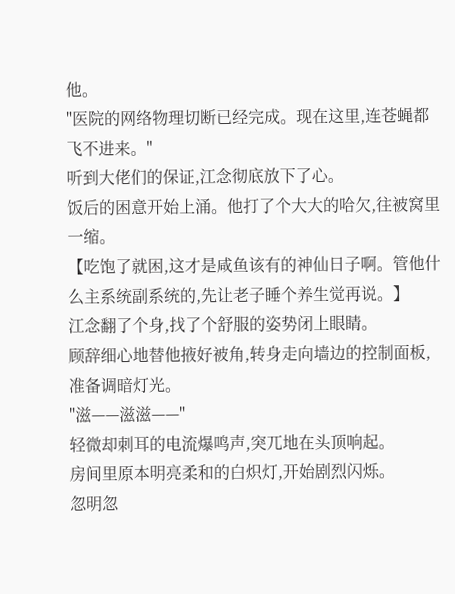他。
"医院的网络物理切断已经完成。现在这里,连苍蝇都飞不进来。"
听到大佬们的保证,江念彻底放下了心。
饭后的困意开始上涌。他打了个大大的哈欠,往被窝里一缩。
【吃饱了就困,这才是咸鱼该有的神仙日子啊。管他什么主系统副系统的,先让老子睡个养生觉再说。】
江念翻了个身,找了个舒服的姿势闭上眼睛。
顾辞细心地替他掖好被角,转身走向墙边的控制面板,准备调暗灯光。
"滋——滋滋——"
轻微却刺耳的电流爆鸣声,突兀地在头顶响起。
房间里原本明亮柔和的白炽灯,开始剧烈闪烁。
忽明忽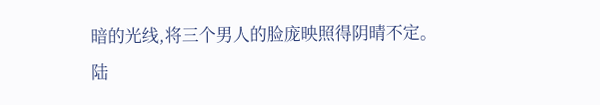暗的光线,将三个男人的脸庞映照得阴晴不定。
陆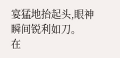宴猛地抬起头,眼神瞬间锐利如刀。
在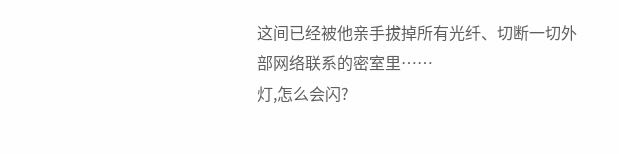这间已经被他亲手拔掉所有光纤、切断一切外部网络联系的密室里……
灯,怎么会闪?